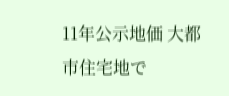11年公示地価 大都市住宅地で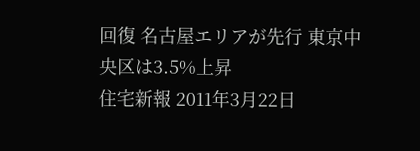回復 名古屋エリアが先行 東京中央区は3.5%上昇
住宅新報 2011年3月22日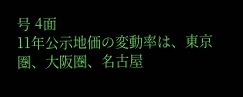号 4面
11年公示地価の変動率は、東京圏、大阪圏、名古屋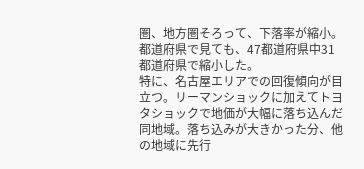圏、地方圏そろって、下落率が縮小。都道府県で見ても、47都道府県中31都道府県で縮小した。
特に、名古屋エリアでの回復傾向が目立つ。リーマンショックに加えてトヨタショックで地価が大幅に落ち込んだ同地域。落ち込みが大きかった分、他の地域に先行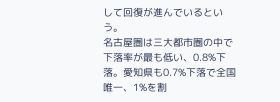して回復が進んでいるという。
名古屋圏は三大都市圏の中で下落率が最も低い、0.8%下落。愛知県も0.7%下落で全国唯一、1%を割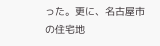った。更に、名古屋市の住宅地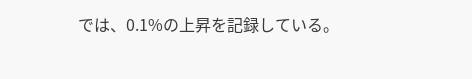では、0.1%の上昇を記録している。